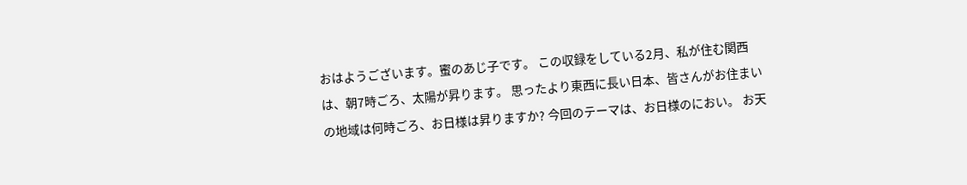おはようございます。蜜のあじ子です。 この収録をしている2月、私が住む関西は、朝7時ごろ、太陽が昇ります。 思ったより東西に長い日本、皆さんがお住まいの地域は何時ごろ、お日様は昇りますか? 今回のテーマは、お日様のにおい。 お天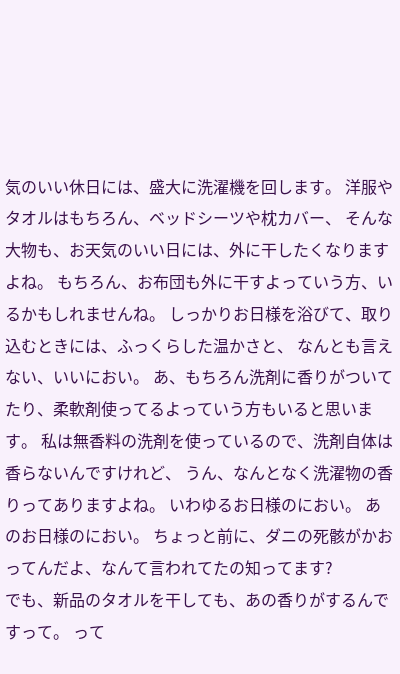気のいい休日には、盛大に洗濯機を回します。 洋服やタオルはもちろん、ベッドシーツや枕カバー、 そんな大物も、お天気のいい日には、外に干したくなりますよね。 もちろん、お布団も外に干すよっていう方、いるかもしれませんね。 しっかりお日様を浴びて、取り込むときには、ふっくらした温かさと、 なんとも言えない、いいにおい。 あ、もちろん洗剤に香りがついてたり、柔軟剤使ってるよっていう方もいると思います。 私は無香料の洗剤を使っているので、洗剤自体は香らないんですけれど、 うん、なんとなく洗濯物の香りってありますよね。 いわゆるお日様のにおい。 あのお日様のにおい。 ちょっと前に、ダニの死骸がかおってんだよ、なんて言われてたの知ってます?
でも、新品のタオルを干しても、あの香りがするんですって。 って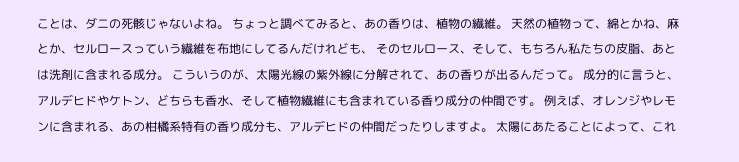ことは、ダニの死骸じゃないよね。 ちょっと調べてみると、あの香りは、植物の繊維。 天然の植物って、綿とかね、麻とか、セルロースっていう繊維を布地にしてるんだけれども、 そのセルロース、そして、もちろん私たちの皮脂、あとは洗剤に含まれる成分。 こういうのが、太陽光線の紫外線に分解されて、あの香りが出るんだって。 成分的に言うと、アルデヒドやケトン、どちらも香水、そして植物繊維にも含まれている香り成分の仲間です。 例えば、オレンジやレモンに含まれる、あの柑橘系特有の香り成分も、アルデヒドの仲間だったりしますよ。 太陽にあたることによって、これ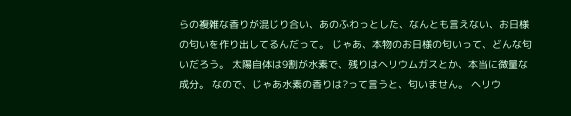らの複雑な香りが混じり合い、あのふわっとした、なんとも言えない、お日様の匂いを作り出してるんだって。 じゃあ、本物のお日様の匂いって、どんな匂いだろう。 太陽自体は9割が水素で、残りはヘリウムガスとか、本当に微量な成分。 なので、じゃあ水素の香りは?って言うと、匂いません。 ヘリウ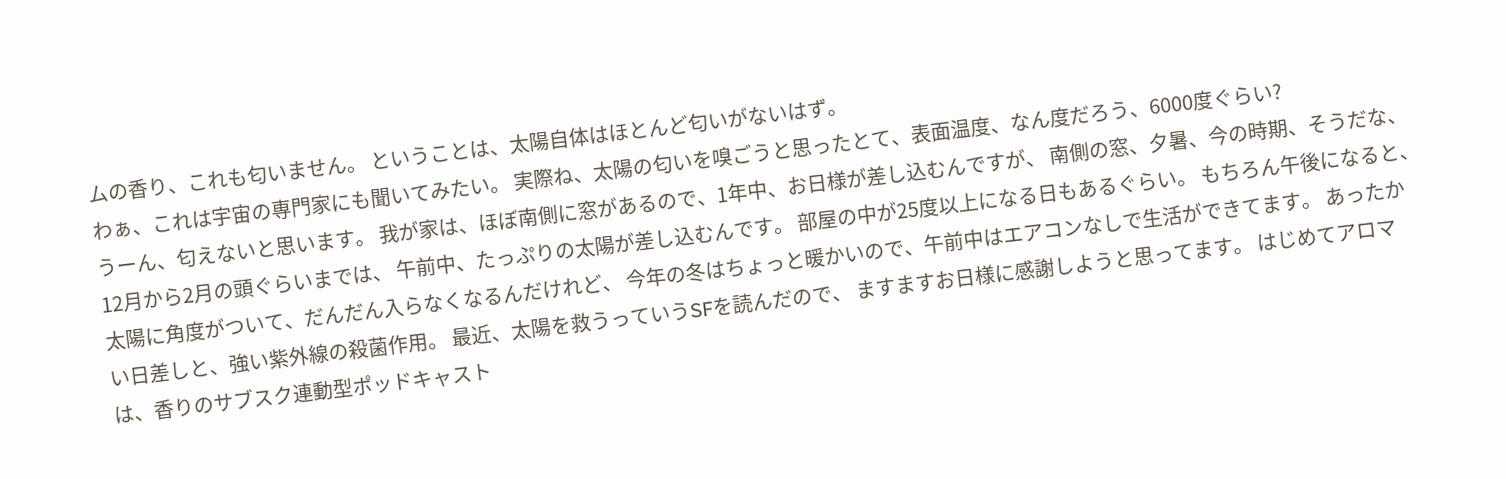ムの香り、これも匂いません。 ということは、太陽自体はほとんど匂いがないはず。
わぁ、これは宇宙の専門家にも聞いてみたい。 実際ね、太陽の匂いを嗅ごうと思ったとて、表面温度、なん度だろう、6000度ぐらい?
うーん、匂えないと思います。 我が家は、ほぼ南側に窓があるので、1年中、お日様が差し込むんですが、 南側の窓、夕暑、今の時期、そうだな、12月から2月の頭ぐらいまでは、 午前中、たっぷりの太陽が差し込むんです。 部屋の中が25度以上になる日もあるぐらい。 もちろん午後になると、太陽に角度がついて、だんだん入らなくなるんだけれど、 今年の冬はちょっと暖かいので、午前中はエアコンなしで生活ができてます。 あったかい日差しと、強い紫外線の殺菌作用。 最近、太陽を救うっていうSFを読んだので、 ますますお日様に感謝しようと思ってます。 はじめてアロマは、香りのサブスク連動型ポッドキャスト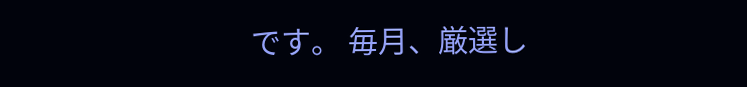です。 毎月、厳選し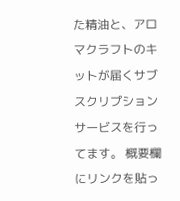た精油と、アロマクラフトのキットが届くサブスクリプションサービスを行ってます。 概要欄にリンクを貼っ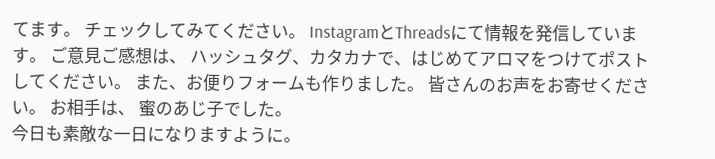てます。 チェックしてみてください。 InstagramとThreadsにて情報を発信しています。 ご意見ご感想は、 ハッシュタグ、カタカナで、はじめてアロマをつけてポストしてください。 また、お便りフォームも作りました。 皆さんのお声をお寄せください。 お相手は、 蜜のあじ子でした。
今日も素敵な一日になりますように。